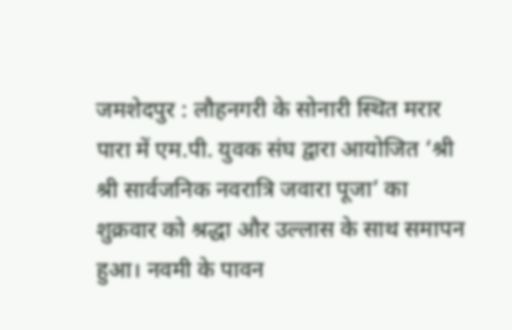जमशेदपुर : लौहनगरी के सोनारी स्थित मरार पारा में एम.पी. युवक संघ द्वारा आयोजित ‘श्री श्री सार्वजनिक नवरात्रि जवारा पूजा’ का शुक्रवार को श्रद्धा और उल्लास के साथ समापन हुआ। नवमी के पावन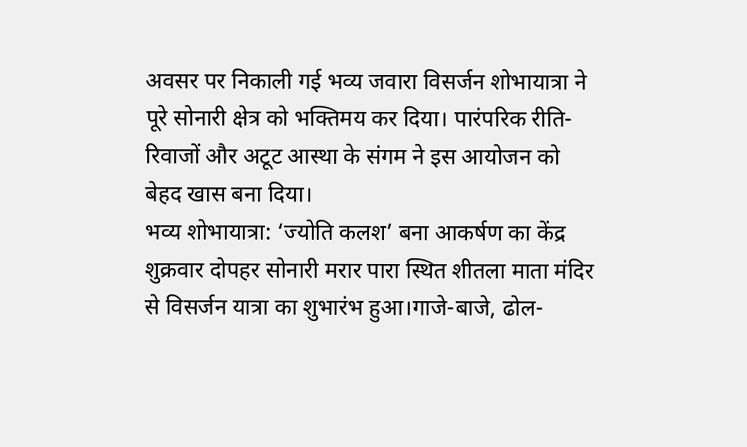अवसर पर निकाली गई भव्य जवारा विसर्जन शोभायात्रा ने पूरे सोनारी क्षेत्र को भक्तिमय कर दिया। पारंपरिक रीति-रिवाजों और अटूट आस्था के संगम ने इस आयोजन को बेहद खास बना दिया।
भव्य शोभायात्रा: ‘ज्योति कलश’ बना आकर्षण का केंद्र
शुक्रवार दोपहर सोनारी मरार पारा स्थित शीतला माता मंदिर से विसर्जन यात्रा का शुभारंभ हुआ।गाजे-बाजे, ढोल-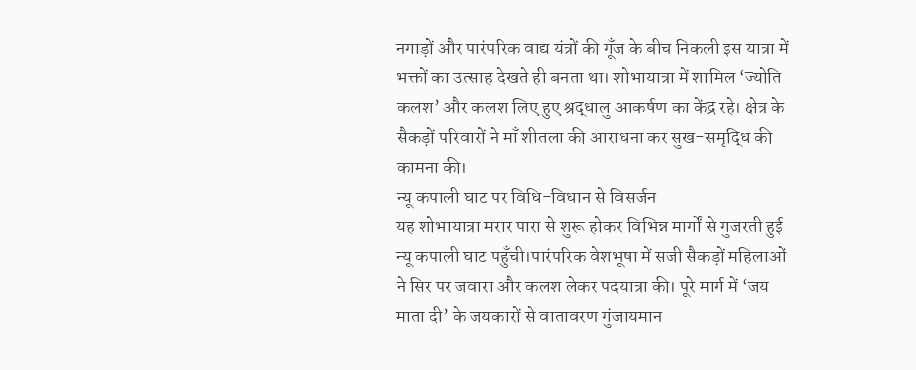नगाड़ों और पारंपरिक वाद्य यंत्रों की गूँज के बीच निकली इस यात्रा में भक्तों का उत्साह देखते ही बनता था। शोभायात्रा में शामिल ‘ज्योति कलश’ और कलश लिए हुए श्रद्धालु आकर्षण का केंद्र रहे। क्षेत्र के सैकड़ों परिवारों ने माँ शीतला की आराधना कर सुख-समृद्धि की कामना की।
न्यू कपाली घाट पर विधि-विधान से विसर्जन
यह शोभायात्रा मरार पारा से शुरू होकर विभिन्न मार्गों से गुजरती हुई न्यू कपाली घाट पहुँची।पारंपरिक वेशभूषा में सजी सैकड़ों महिलाओं ने सिर पर जवारा और कलश लेकर पदयात्रा की। पूरे मार्ग में ‘जय माता दी’ के जयकारों से वातावरण गुंजायमान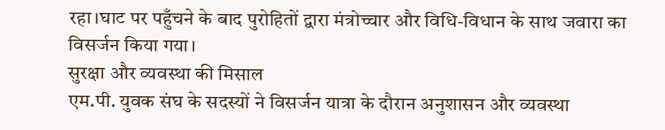रहा।घाट पर पहुँचने के बाद पुरोहितों द्वारा मंत्रोच्चार और विधि-विधान के साथ जवारा का विसर्जन किया गया।
सुरक्षा और व्यवस्था की मिसाल
एम.पी. युवक संघ के सदस्यों ने विसर्जन यात्रा के दौरान अनुशासन और व्यवस्था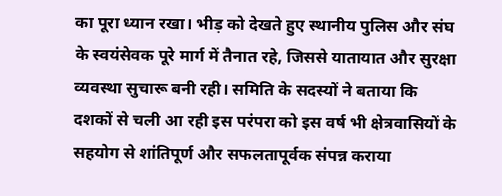का पूरा ध्यान रखा। भीड़ को देखते हुए स्थानीय पुलिस और संघ के स्वयंसेवक पूरे मार्ग में तैनात रहे, जिससे यातायात और सुरक्षा व्यवस्था सुचारू बनी रही। समिति के सदस्यों ने बताया कि दशकों से चली आ रही इस परंपरा को इस वर्ष भी क्षेत्रवासियों के सहयोग से शांतिपूर्ण और सफलतापूर्वक संपन्न कराया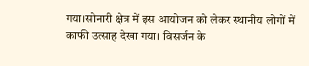गया।सोनारी क्षेत्र में इस आयोजन को लेकर स्थानीय लोगों में काफी उत्साह देखा गया। विसर्जन के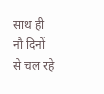साथ ही नौ दिनों से चल रहे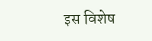इस विशेष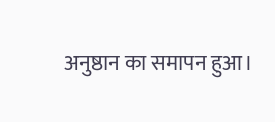अनुष्ठान का समापन हुआ।